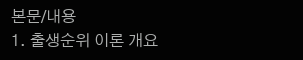본문/내용
1. 출생순위 이론 개요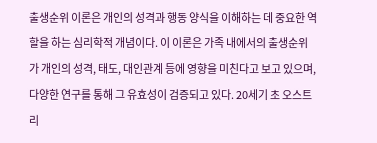출생순위 이론은 개인의 성격과 행동 양식을 이해하는 데 중요한 역할을 하는 심리학적 개념이다. 이 이론은 가족 내에서의 출생순위가 개인의 성격, 태도, 대인관계 등에 영향을 미친다고 보고 있으며, 다양한 연구를 통해 그 유효성이 검증되고 있다. 20세기 초 오스트리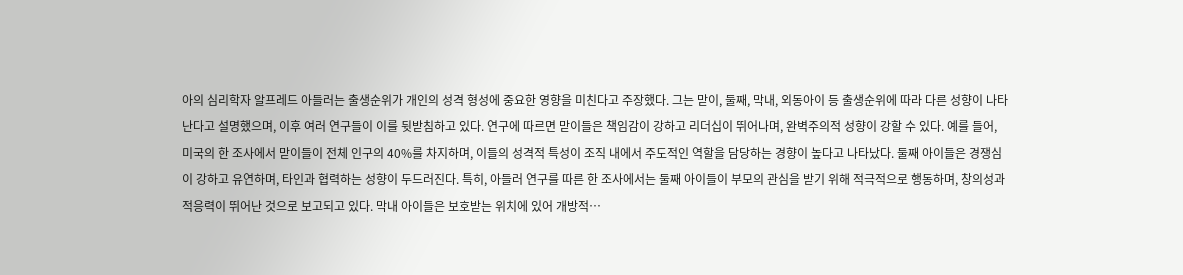아의 심리학자 알프레드 아들러는 출생순위가 개인의 성격 형성에 중요한 영향을 미친다고 주장했다. 그는 맏이, 둘째, 막내, 외동아이 등 출생순위에 따라 다른 성향이 나타난다고 설명했으며, 이후 여러 연구들이 이를 뒷받침하고 있다. 연구에 따르면 맏이들은 책임감이 강하고 리더십이 뛰어나며, 완벽주의적 성향이 강할 수 있다. 예를 들어, 미국의 한 조사에서 맏이들이 전체 인구의 40%를 차지하며, 이들의 성격적 특성이 조직 내에서 주도적인 역할을 담당하는 경향이 높다고 나타났다. 둘째 아이들은 경쟁심이 강하고 유연하며, 타인과 협력하는 성향이 두드러진다. 특히, 아들러 연구를 따른 한 조사에서는 둘째 아이들이 부모의 관심을 받기 위해 적극적으로 행동하며, 창의성과 적응력이 뛰어난 것으로 보고되고 있다. 막내 아이들은 보호받는 위치에 있어 개방적…